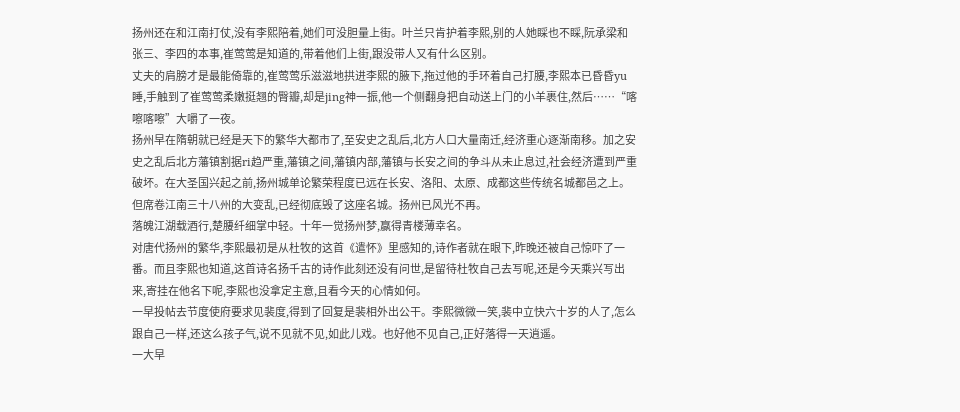扬州还在和江南打仗,没有李熙陪着,她们可没胆量上街。叶兰只肯护着李熙,别的人她睬也不睬,阮承梁和张三、李四的本事,崔莺莺是知道的,带着他们上街,跟没带人又有什么区别。
丈夫的肩膀才是最能倚靠的,崔莺莺乐滋滋地拱进李熙的腋下,拖过他的手环着自己打腰,李熙本已昏昏yu睡,手触到了崔莺莺柔嫩挺翘的臀瓣,却是jing神一振,他一个侧翻身把自动送上门的小羊裹住,然后……“喀嚓喀嚓”大嚼了一夜。
扬州早在隋朝就已经是天下的繁华大都市了,至安史之乱后,北方人口大量南迁,经济重心逐渐南移。加之安史之乱后北方藩镇割据ri趋严重,藩镇之间,藩镇内部,藩镇与长安之间的争斗从未止息过,社会经济遭到严重破坏。在大圣国兴起之前,扬州城单论繁荣程度已远在长安、洛阳、太原、成都这些传统名城都邑之上。
但席卷江南三十八州的大变乱,已经彻底毁了这座名城。扬州已风光不再。
落魄江湖载酒行,楚腰纤细掌中轻。十年一觉扬州梦,赢得青楼薄幸名。
对唐代扬州的繁华,李熙最初是从杜牧的这首《遣怀》里感知的,诗作者就在眼下,昨晚还被自己惊吓了一番。而且李熙也知道,这首诗名扬千古的诗作此刻还没有问世,是留待杜牧自己去写呢,还是今天乘兴写出来,寄挂在他名下呢,李熙也没拿定主意,且看今天的心情如何。
一早投帖去节度使府要求见裴度,得到了回复是裴相外出公干。李熙微微一笑,裴中立快六十岁的人了,怎么跟自己一样,还这么孩子气,说不见就不见,如此儿戏。也好他不见自己,正好落得一天逍遥。
一大早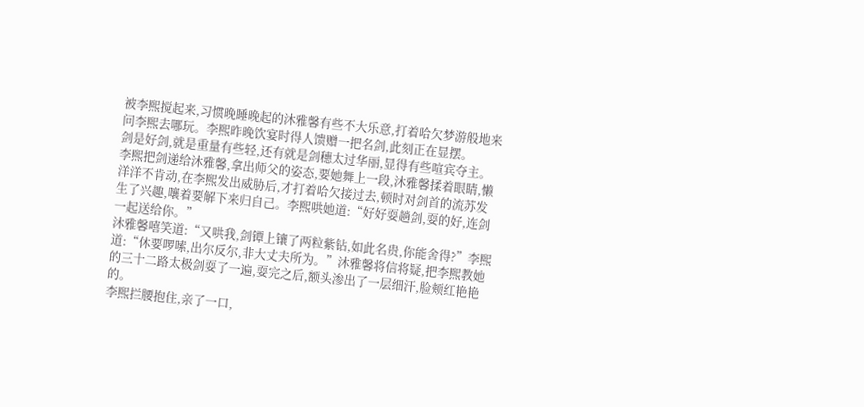被李熙搅起来,习惯晚睡晚起的沐雅馨有些不大乐意,打着哈欠梦游般地来问李熙去哪玩。李熙昨晚饮宴时得人馈赠一把名剑,此刻正在显摆。
剑是好剑,就是重量有些轻,还有就是剑穗太过华丽,显得有些喧宾夺主。
李熙把剑递给沐雅馨,拿出师父的姿态,要她舞上一段,沐雅馨揉着眼睛,懒洋洋不肯动,在李熙发出威胁后,才打着哈欠接过去,顿时对剑首的流苏发生了兴趣,嚷着要解下来归自己。李熙哄她道:“好好耍趟剑,耍的好,连剑一起送给你。”
沐雅馨嘻笑道:“又哄我,剑镡上镶了两粒紫钻,如此名贵,你能舍得?”李熙道:“休要啰嗦,出尔反尔,非大丈夫所为。”沐雅馨将信将疑,把李熙教她的三十二路太极剑耍了一遍,耍完之后,额头渗出了一层细汗,脸颊红艳艳的。
李熙拦腰抱住,亲了一口,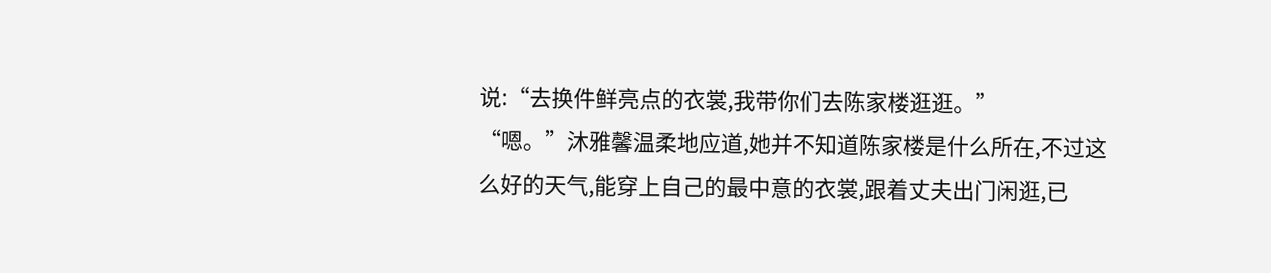说:“去换件鲜亮点的衣裳,我带你们去陈家楼逛逛。”
“嗯。”沐雅馨温柔地应道,她并不知道陈家楼是什么所在,不过这么好的天气,能穿上自己的最中意的衣裳,跟着丈夫出门闲逛,已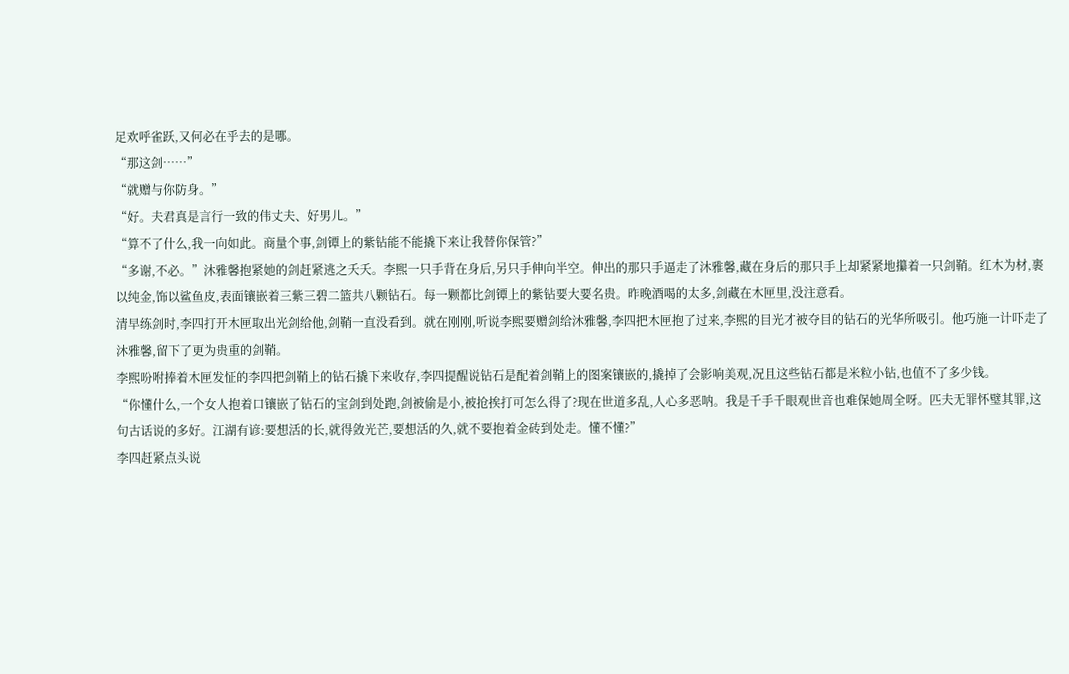足欢呼雀跃,又何必在乎去的是哪。
“那这剑……”
“就赠与你防身。”
“好。夫君真是言行一致的伟丈夫、好男儿。”
“算不了什么,我一向如此。商量个事,剑镡上的紫钻能不能撬下来让我替你保管?”
“多谢,不必。”沐雅馨抱紧她的剑赶紧逃之夭夭。李熙一只手背在身后,另只手伸向半空。伸出的那只手逼走了沐雅馨,藏在身后的那只手上却紧紧地攥着一只剑鞘。红木为材,裹以纯金,饰以鲨鱼皮,表面镶嵌着三紫三碧二篮共八颗钻石。每一颗都比剑镡上的紫钻要大要名贵。昨晚酒喝的太多,剑藏在木匣里,没注意看。
清早练剑时,李四打开木匣取出光剑给他,剑鞘一直没看到。就在刚刚,听说李熙要赠剑给沐雅馨,李四把木匣抱了过来,李熙的目光才被夺目的钻石的光华所吸引。他巧施一计吓走了沐雅馨,留下了更为贵重的剑鞘。
李熙吩咐捧着木匣发怔的李四把剑鞘上的钻石撬下来收存,李四提醒说钻石是配着剑鞘上的图案镶嵌的,撬掉了会影响美观,况且这些钻石都是米粒小钻,也值不了多少钱。
“你懂什么,一个女人抱着口镶嵌了钻石的宝剑到处跑,剑被偷是小,被抢挨打可怎么得了?现在世道多乱,人心多恶呐。我是千手千眼观世音也难保她周全呀。匹夫无罪怀璧其罪,这句古话说的多好。江湖有谚:要想活的长,就得敛光芒,要想活的久,就不要抱着金砖到处走。懂不懂?”
李四赶紧点头说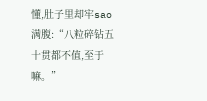懂,肚子里却牢sao满腹:“八粒碎钻五十贯都不值,至于嘛。”